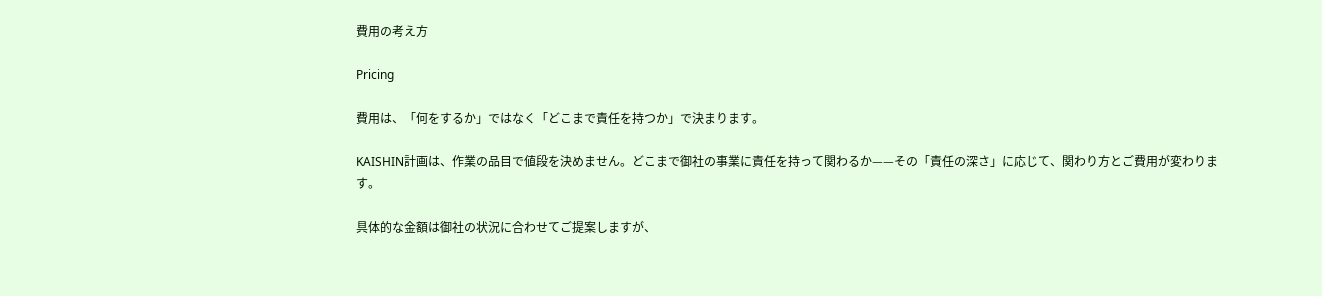費用の考え方

Pricing

費用は、「何をするか」ではなく「どこまで責任を持つか」で決まります。

KAISHIN計画は、作業の品目で値段を決めません。どこまで御社の事業に責任を持って関わるか——その「責任の深さ」に応じて、関わり方とご費用が変わります。

具体的な金額は御社の状況に合わせてご提案しますが、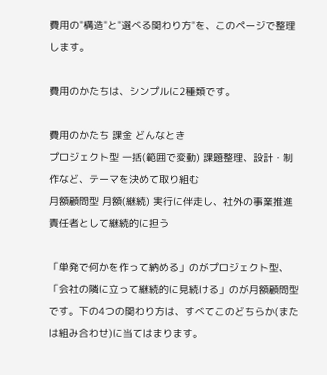費用の"構造"と"選べる関わり方"を、このページで整理します。

費用のかたちは、シンプルに2種類です。

費用のかたち 課金 どんなとき
プロジェクト型 一括(範囲で変動) 課題整理、設計・制作など、テーマを決めて取り組む
月額顧問型 月額(継続) 実行に伴走し、社外の事業推進責任者として継続的に担う

「単発で何かを作って納める」のがプロジェクト型、「会社の隣に立って継続的に見続ける」のが月額顧問型です。下の4つの関わり方は、すべてこのどちらか(または組み合わせ)に当てはまります。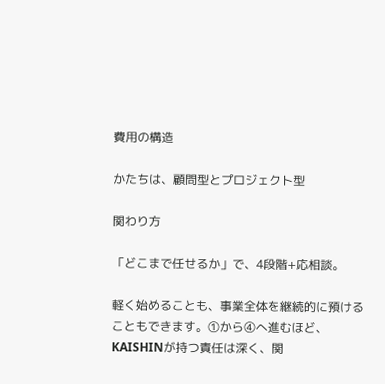費用の構造

かたちは、顧問型とプロジェクト型

関わり方

「どこまで任せるか」で、4段階+応相談。

軽く始めることも、事業全体を継続的に預けることもできます。①から④へ進むほど、KAISHINが持つ責任は深く、関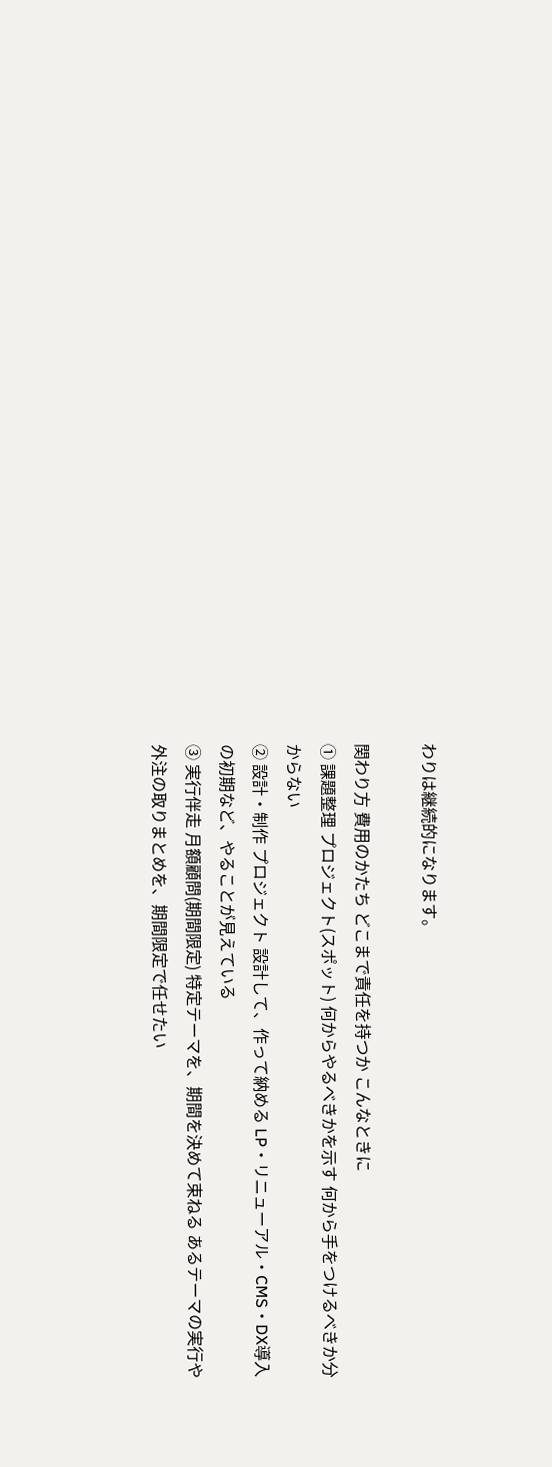わりは継続的になります。

関わり方 費用のかたち どこまで責任を持つか こんなときに
① 課題整理 プロジェクト(スポット) 何からやるべきかを示す 何から手をつけるべきか分からない
② 設計・制作 プロジェクト 設計して、作って納める LP・リニューアル・CMS・DX導入の初期など、やることが見えている
③ 実行伴走 月額顧問(期間限定) 特定テーマを、期間を決めて束ねる あるテーマの実行や外注の取りまとめを、期間限定で任せたい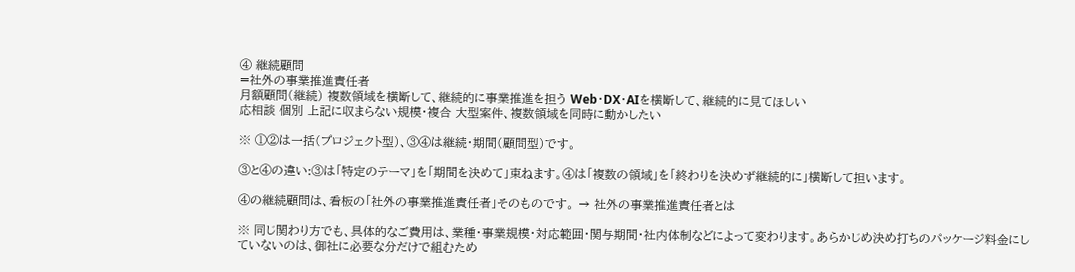④ 継続顧問
=社外の事業推進責任者
月額顧問(継続) 複数領域を横断して、継続的に事業推進を担う Web・DX・AIを横断して、継続的に見てほしい
応相談 個別 上記に収まらない規模・複合 大型案件、複数領域を同時に動かしたい

※ ①②は一括(プロジェクト型)、③④は継続・期間(顧問型)です。

③と④の違い:③は「特定のテーマ」を「期間を決めて」束ねます。④は「複数の領域」を「終わりを決めず継続的に」横断して担います。

④の継続顧問は、看板の「社外の事業推進責任者」そのものです。 → 社外の事業推進責任者とは

※ 同じ関わり方でも、具体的なご費用は、業種・事業規模・対応範囲・関与期間・社内体制などによって変わります。あらかじめ決め打ちのパッケージ料金にしていないのは、御社に必要な分だけで組むため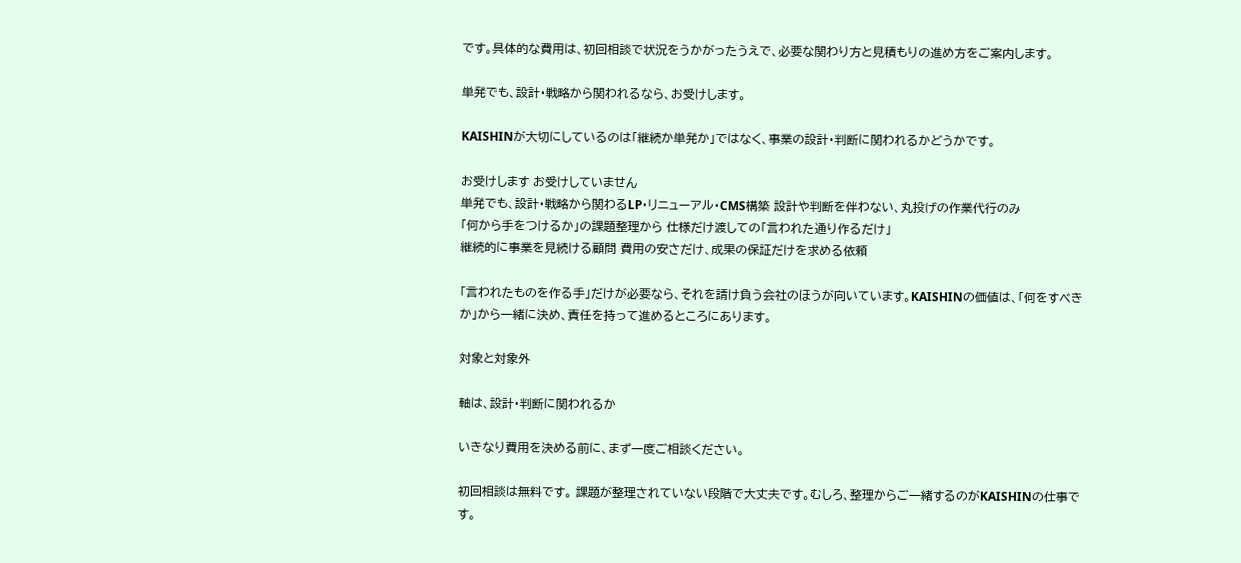です。具体的な費用は、初回相談で状況をうかがったうえで、必要な関わり方と見積もりの進め方をご案内します。

単発でも、設計・戦略から関われるなら、お受けします。

KAISHINが大切にしているのは「継続か単発か」ではなく、事業の設計・判断に関われるかどうかです。

お受けします お受けしていません
単発でも、設計・戦略から関わるLP・リニューアル・CMS構築 設計や判断を伴わない、丸投げの作業代行のみ
「何から手をつけるか」の課題整理から 仕様だけ渡しての「言われた通り作るだけ」
継続的に事業を見続ける顧問 費用の安さだけ、成果の保証だけを求める依頼

「言われたものを作る手」だけが必要なら、それを請け負う会社のほうが向いています。KAISHINの価値は、「何をすべきか」から一緒に決め、責任を持って進めるところにあります。

対象と対象外

軸は、設計・判断に関われるか

いきなり費用を決める前に、まず一度ご相談ください。

初回相談は無料です。 課題が整理されていない段階で大丈夫です。むしろ、整理からご一緒するのがKAISHINの仕事です。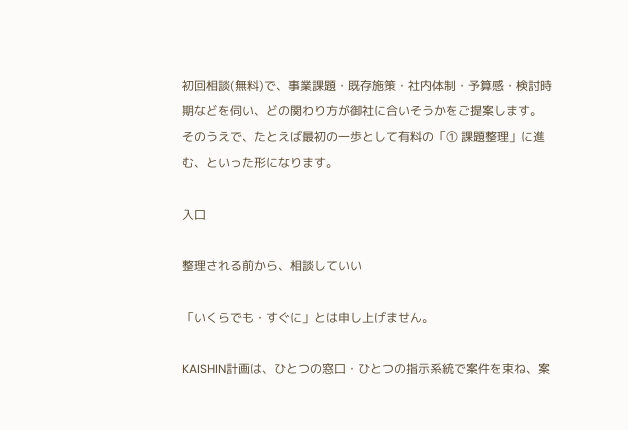初回相談(無料)で、事業課題・既存施策・社内体制・予算感・検討時期などを伺い、どの関わり方が御社に合いそうかをご提案します。そのうえで、たとえば最初の一歩として有料の「① 課題整理」に進む、といった形になります。

入口

整理される前から、相談していい

「いくらでも・すぐに」とは申し上げません。

KAISHIN計画は、ひとつの窓口・ひとつの指示系統で案件を束ね、案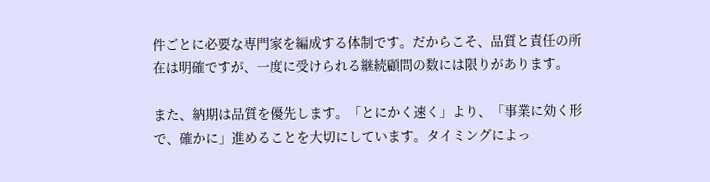件ごとに必要な専門家を編成する体制です。だからこそ、品質と責任の所在は明確ですが、一度に受けられる継続顧問の数には限りがあります。

また、納期は品質を優先します。「とにかく速く」より、「事業に効く形で、確かに」進めることを大切にしています。タイミングによっ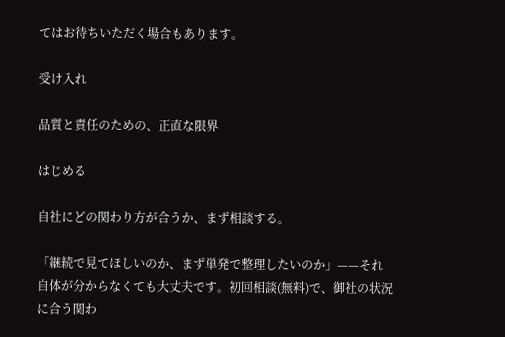てはお待ちいただく場合もあります。

受け入れ

品質と責任のための、正直な限界

はじめる

自社にどの関わり方が合うか、まず相談する。

「継続で見てほしいのか、まず単発で整理したいのか」——それ自体が分からなくても大丈夫です。初回相談(無料)で、御社の状況に合う関わ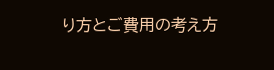り方とご費用の考え方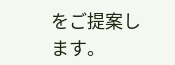をご提案します。